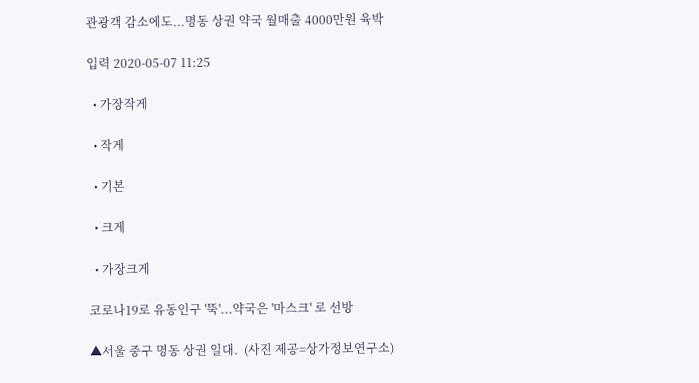관광객 감소에도...명동 상권 약국 월매출 4000만원 육박

입력 2020-05-07 11:25

  • 가장작게

  • 작게

  • 기본

  • 크게

  • 가장크게

코로나19로 유동인구 '뚝'...약국은 '마스크' 로 선방

▲서울 중구 명동 상권 일대.  (사진 제공=상가정보연구소)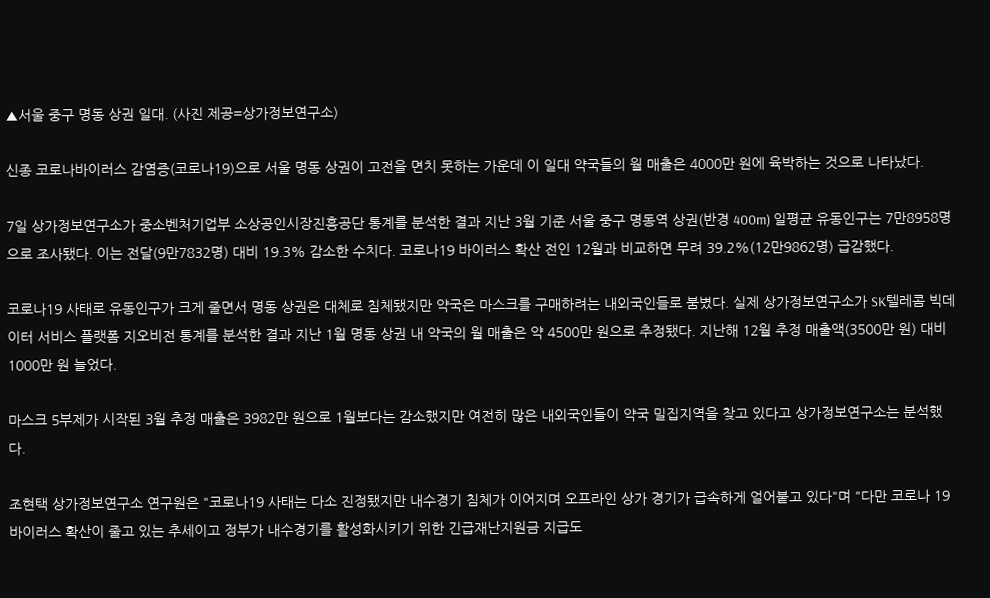▲서울 중구 명동 상권 일대. (사진 제공=상가정보연구소)

신종 코로나바이러스 감염증(코로나19)으로 서울 명동 상권이 고전을 면치 못하는 가운데 이 일대 약국들의 월 매출은 4000만 원에 육박하는 것으로 나타났다.

7일 상가정보연구소가 중소벤처기업부 소상공인시장진흥공단 통계를 분석한 결과 지난 3월 기준 서울 중구 명동역 상권(반경 400m) 일평균 유동인구는 7만8958명으로 조사됐다. 이는 전달(9만7832명) 대비 19.3% 감소한 수치다. 코로나19 바이러스 확산 전인 12월과 비교하면 무려 39.2%(12만9862명) 급감했다.

코로나19 사태로 유동인구가 크게 줄면서 명동 상권은 대체로 침체됐지만 약국은 마스크를 구매하려는 내외국인들로 붐볐다. 실제 상가정보연구소가 SK텔레콤 빅데이터 서비스 플랫폼 지오비전 통계를 분석한 결과 지난 1월 명동 상권 내 약국의 월 매출은 약 4500만 원으로 추정됐다. 지난해 12월 추정 매출액(3500만 원) 대비 1000만 원 늘었다.

마스크 5부제가 시작된 3월 추정 매출은 3982만 원으로 1월보다는 감소했지만 여전히 많은 내외국인들이 약국 밀집지역을 찾고 있다고 상가정보연구소는 분석했다.

조현택 상가정보연구소 연구원은 "코로나19 사태는 다소 진정됐지만 내수경기 침체가 이어지며 오프라인 상가 경기가 급속하게 얼어붙고 있다"며 "다만 코로나 19 바이러스 확산이 줄고 있는 추세이고 정부가 내수경기를 활성화시키기 위한 긴급재난지원금 지급도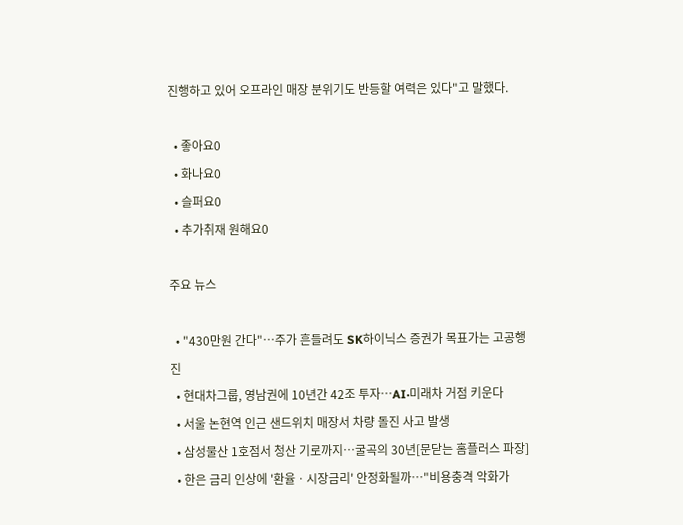진행하고 있어 오프라인 매장 분위기도 반등할 여력은 있다"고 말했다.

  • 좋아요0
  • 화나요0
  • 슬퍼요0
  • 추가취재 원해요0

주요 뉴스

  • "430만원 간다"⋯주가 흔들려도 SK하이닉스 증권가 목표가는 고공행진
  • 현대차그룹, 영남권에 10년간 42조 투자…AI·미래차 거점 키운다
  • 서울 논현역 인근 샌드위치 매장서 차량 돌진 사고 발생
  • 삼성물산 1호점서 청산 기로까지…굴곡의 30년[문닫는 홈플러스 파장]
  • 한은 금리 인상에 '환율ㆍ시장금리' 안정화될까⋯"비용충격 악화가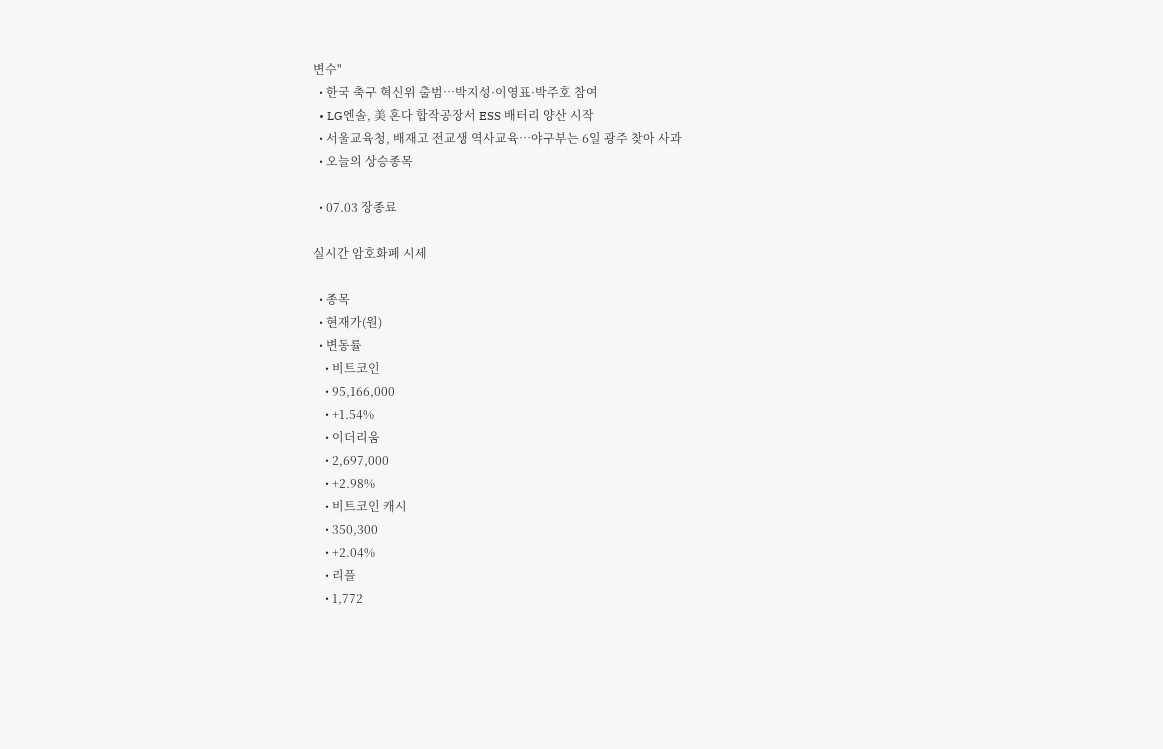변수"
  • 한국 축구 혁신위 출범⋯박지성·이영표·박주호 참여
  • LG엔솔, 美 혼다 합작공장서 ESS 배터리 양산 시작
  • 서울교육청, 배재고 전교생 역사교육…야구부는 6일 광주 찾아 사과
  • 오늘의 상승종목

  • 07.03 장종료

실시간 암호화폐 시세

  • 종목
  • 현재가(원)
  • 변동률
    • 비트코인
    • 95,166,000
    • +1.54%
    • 이더리움
    • 2,697,000
    • +2.98%
    • 비트코인 캐시
    • 350,300
    • +2.04%
    • 리플
    • 1,772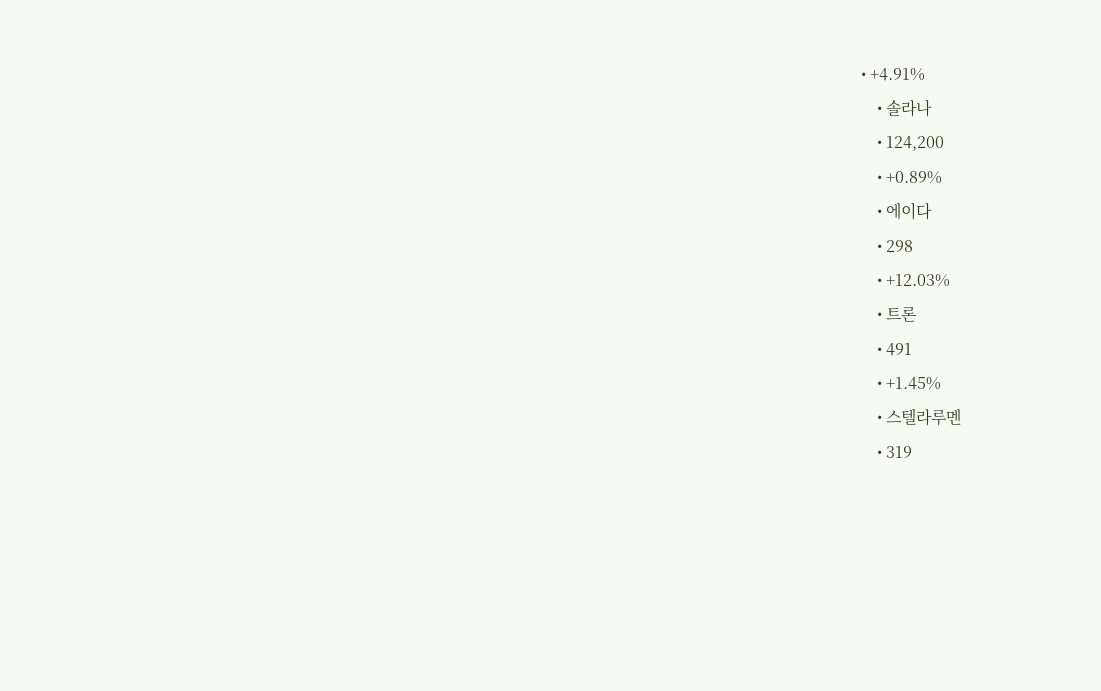• +4.91%
    • 솔라나
    • 124,200
    • +0.89%
    • 에이다
    • 298
    • +12.03%
    • 트론
    • 491
    • +1.45%
    • 스텔라루멘
    • 319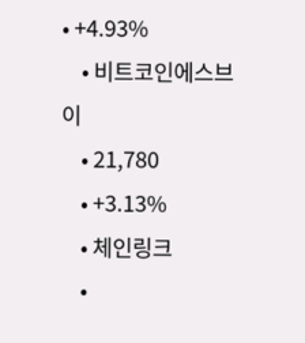• +4.93%
    • 비트코인에스브이
    • 21,780
    • +3.13%
    • 체인링크
    •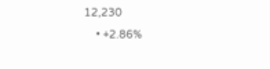12,230
    • +2.86%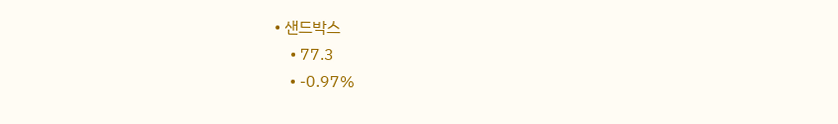• 샌드박스
    • 77.3
    • -0.97%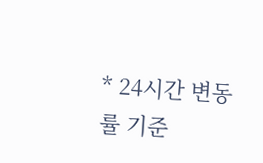* 24시간 변동률 기준